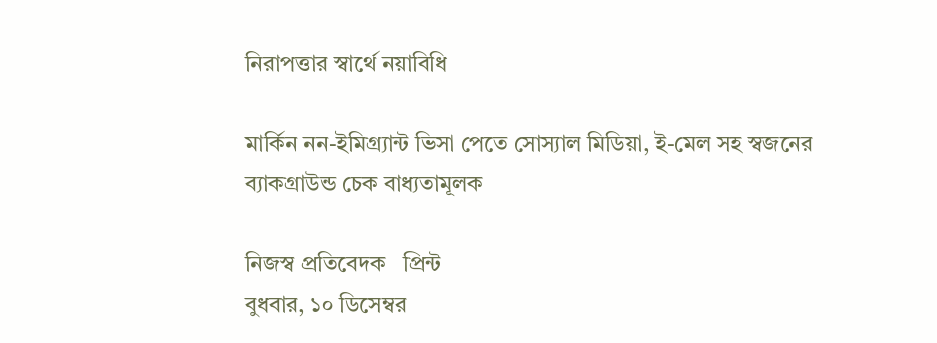নিরাপত্তার স্বার্থে নয়াবিধি

মার্কিন নন-ইমিগ্র্যান্ট ভিসা পেতে সোস্যাল মিডিয়া, ই-মেল সহ স্বজনের ব্যাকগ্রাউন্ড চেক বাধ্যতামূলক

নিজস্ব প্রতিবেদক   প্রিন্ট
বুধবার, ১০ ডিসেম্বর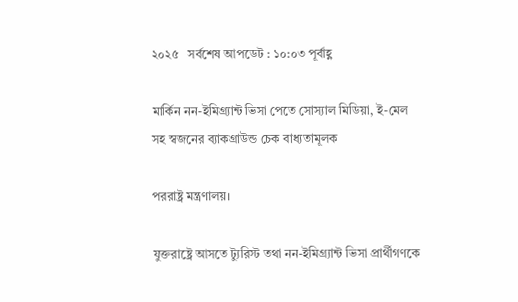২০২৫   সর্বশেষ আপডেট : ১০:০৩ পূর্বাহ্ণ

মার্কিন নন-ইমিগ্র্যান্ট ভিসা পেতে সোস্যাল মিডিয়া, ই-মেল সহ স্বজনের ব্যাকগ্রাউন্ড চেক বাধ্যতামূলক

পররাষ্ট্র মন্ত্রণালয়।

যুক্তরাষ্ট্রে আসতে ট্যুরিস্ট তথা নন-ইমিগ্র্যান্ট ভিসা প্রার্থীগণকে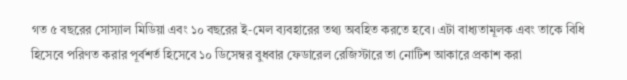গত ৫ বছরের সোস্যাল মিডিয়া এবং ১০ বছরের ই-মেল ব্যবহারের তথ্য অবহিত করতে হবে। এটা বাধ্যতামূলক এবং তাকে বিধি হিসেবে পরিণত করার পূর্বশর্ত হিসেবে ১০ ডিসেম্বর বুধবার ফেডারেল রেজিস্টারে তা নোটিশ আকারে প্রকাশ করা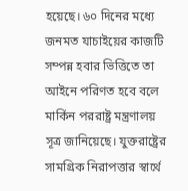হয়েছে। ৬০ দিনের মধ্যে জনমত যাচাইয়ের কাজটি সম্পন্ন হবার ভিত্তিতে তা আইনে পরিণত হবে বলে মার্কিন পররাষ্ট্র মন্ত্রণালয় সূত্র জানিয়েছে। যুক্তরাষ্ট্রের সামগ্রিক নিরাপত্তার স্বার্থে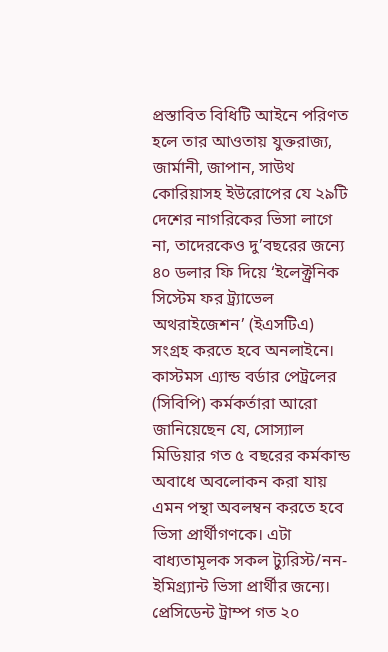প্রস্তাবিত বিধিটি আইনে পরিণত হলে তার আওতায় যুক্তরাজ্য, জার্মানী, জাপান, সাউথ কোরিয়াসহ ইউরোপের যে ২৯টি দেশের নাগরিকের ভিসা লাগে না, তাদেরকেও দু’বছরের জন্যে ৪০ ডলার ফি দিয়ে ‘ইলেক্ট্রনিক সিস্টেম ফর ট্র্যাভেল অথরাইজেশন’ (ইএসটিএ) সংগ্রহ করতে হবে অনলাইনে। কাস্টমস এ্যান্ড বর্ডার পেট্রলের (সিবিপি) কর্মকর্তারা আরো জানিয়েছেন যে, সোস্যাল মিডিয়ার গত ৫ বছরের কর্মকান্ড অবাধে অবলোকন করা যায় এমন পন্থা অবলম্বন করতে হবে ভিসা প্রার্থীগণকে। এটা বাধ্যতামূলক সকল ট্যুরিস্ট/নন-ইমিগ্র্যান্ট ভিসা প্রার্থীর জন্যে। প্রেসিডেন্ট ট্রাম্প গত ২০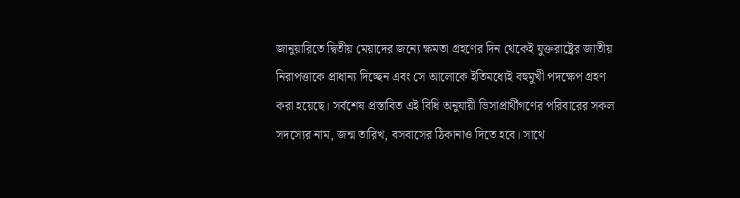জানুয়ারিতে দ্বিতীয় মেয়াদের জন্যে ক্ষমতা গ্রহণের দিন থেকেই যুক্তরাষ্ট্রের জাতীয় নিরাপত্তাকে প্রাধান্য দিচ্ছেন এবং সে আলোকে ইতিমধ্যেই বহুমুখী পদক্ষেপ গ্রহণ করা হয়েছে। সর্বশেষ প্রস্তাবিত এই বিধি অনুযায়ী ভিসাপ্রার্থীগণের পরিবারের সকল সদস্যের নাম, জন্ম তারিখ, বসবাসের ঠিকানাও দিতে হবে। সাথে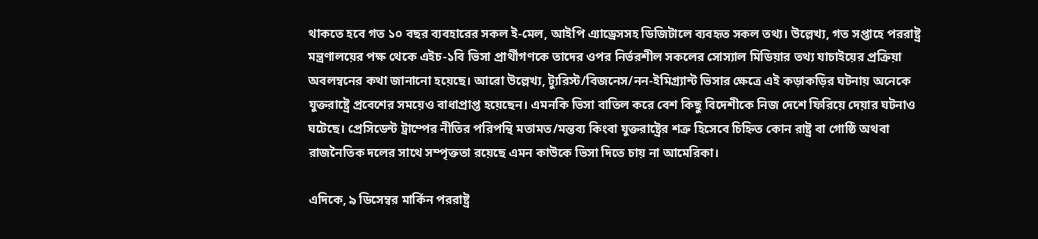থাকতে হবে গত ১০ বছর ব্যবহারের সকল ই-মেল, আইপি এ্যাড্রেসসহ ডিজিটালে ব্যবহৃত সকল তথ্য। উল্লেখ্য, গত সপ্তাহে পররাষ্ট্র মন্ত্রণালয়ের পক্ষ থেকে এইচ-১বি ভিসা প্রার্থীগণকে তাদের ওপর নির্ভরশীল সকলের সোস্যাল মিডিয়ার তথ্য যাচাইয়ের প্রক্রিয়া অবলম্বনের কথা জানানো হয়েছে। আরো উল্লেখ্য, ট্যুরিস্ট/বিজনেস/নন-ইমিগ্র্যান্ট ভিসার ক্ষেত্রে এই কড়াকড়ির ঘটনায় অনেকে যুক্তরাষ্ট্রে প্রবেশের সময়েও বাধাপ্রাপ্ত হয়েছেন। এমনকি ভিসা বাতিল করে বেশ কিছু বিদেশীকে নিজ দেশে ফিরিয়ে দেয়ার ঘটনাও ঘটেছে। প্রেসিডেন্ট ট্রাম্পের নীতির পরিপন্থি মতামত/মন্তব্য কিংবা যুক্তরাষ্ট্রের শত্রু হিসেবে চিহ্নিত কোন রাষ্ট্র বা গোষ্ঠি অথবা রাজনৈতিক দলের সাথে সম্পৃক্ততা রয়েছে এমন কাউকে ভিসা দিতে চায় না আমেরিকা।

এদিকে, ৯ ডিসেম্বর মার্কিন পররাষ্ট্র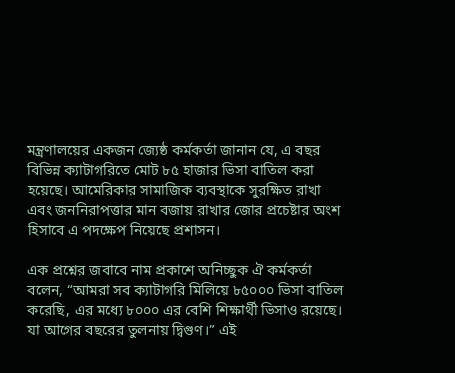মন্ত্রণালয়ের একজন জ্যেষ্ঠ কর্মকর্তা জানান যে, এ বছর বিভিন্ন ক্যাটাগরিতে মোট ৮৫ হাজার ভিসা বাতিল করা হয়েছে। আমেরিকার সামাজিক ব্যবস্থাকে সুরক্ষিত রাখা এবং জননিরাপত্তার মান বজায় রাখার জোর প্রচেষ্টার অংশ হিসাবে এ পদক্ষেপ নিয়েছে প্রশাসন।

এক প্রশ্নের জবাবে নাম প্রকাশে অনিচ্ছুক ঐ কর্মকর্তা বলেন, “আমরা সব ক্যাটাগরি মিলিয়ে ৮৫০০০ ভিসা বাতিল করেছি, এর মধ্যে ৮০০০ এর বেশি শিক্ষার্থী ভিসাও রয়েছে। যা আগের বছরের তুলনায় দ্বিগুণ।” এই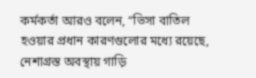কর্মকর্তা আরও বলেন, “ভিসা বাতিল হওয়ার প্রধান কারণগুলোর মধ্যে রয়েছে, নেশাগ্রস্ত অবস্থায় গাড়ি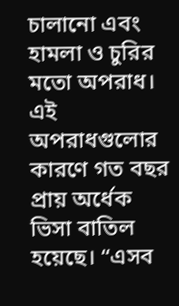চালানো এবং হামলা ও চুরির মতো অপরাধ। এই অপরাধগুলোর কারণে গত বছর প্রায় অর্ধেক ভিসা বাতিল হয়েছে। “এসব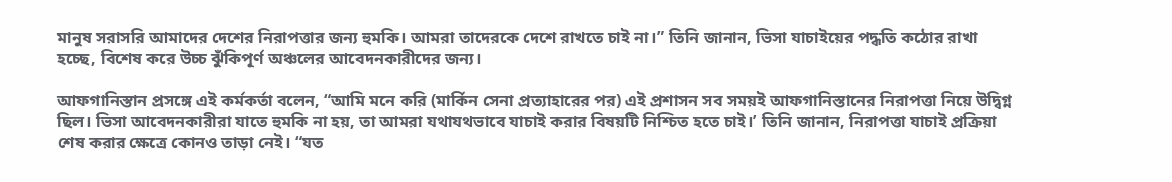মানুষ সরাসরি আমাদের দেশের নিরাপত্তার জন্য হুমকি। আমরা তাদেরকে দেশে রাখতে চাই না।” তিনি জানান, ভিসা যাচাইয়ের পদ্ধতি কঠোর রাখা হচ্ছে, বিশেষ করে উচ্চ ঝুঁকিপূর্ণ অঞ্চলের আবেদনকারীদের জন্য।

আফগানিস্তান প্রসঙ্গে এই কর্মকর্তা বলেন, “আমি মনে করি (মার্কিন সেনা প্রত্যাহারের পর) এই প্রশাসন সব সময়ই আফগানিস্তানের নিরাপত্তা নিয়ে উদ্বিগ্ন ছিল। ভিসা আবেদনকারীরা যাতে হুমকি না হয়, তা আমরা যথাযথভাবে যাচাই করার বিষয়টি নিশ্চিত হতে চাই।’ তিনি জানান, নিরাপত্তা যাচাই প্রক্রিয়া শেষ করার ক্ষেত্রে কোনও তাড়া নেই। “যত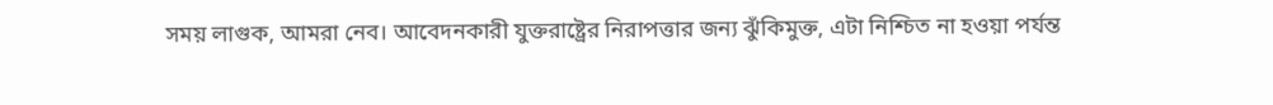সময় লাগুক, আমরা নেব। আবেদনকারী যুক্তরাষ্ট্রের নিরাপত্তার জন্য ঝুঁকিমুক্ত, এটা নিশ্চিত না হওয়া পর্যন্ত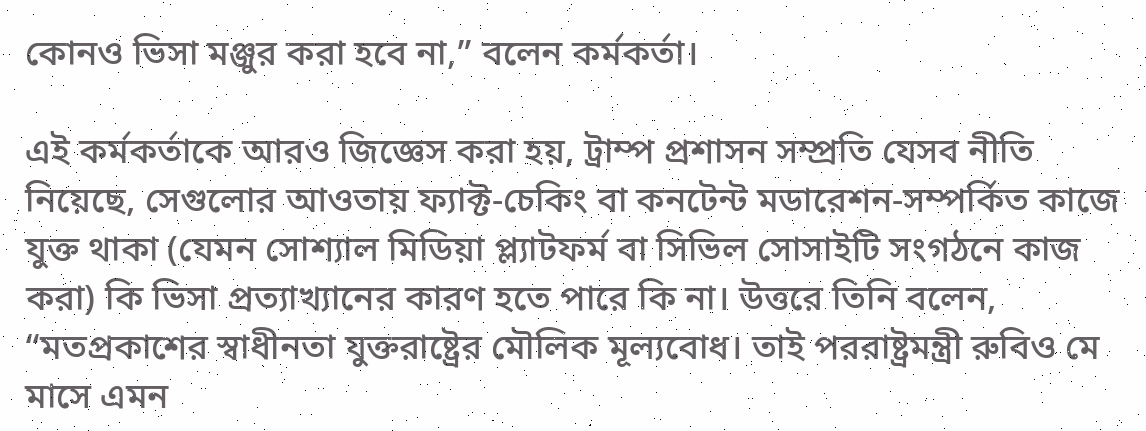কোনও ভিসা মঞ্জুর করা হবে না,” বলেন কর্মকর্তা।

এই কর্মকর্তাকে আরও জিজ্ঞেস করা হয়, ট্রাম্প প্রশাসন সম্প্রতি যেসব নীতি নিয়েছে, সেগুলোর আওতায় ফ্যাক্ট-চেকিং বা কনটেন্ট মডারেশন-সম্পর্কিত কাজে যুক্ত থাকা (যেমন সোশ্যাল মিডিয়া প্ল্যাটফর্ম বা সিভিল সোসাইটি সংগঠনে কাজ করা) কি ভিসা প্রত্যাখ্যানের কারণ হতে পারে কি না। উত্তরে তিনি বলেন, “মতপ্রকাশের স্বাধীনতা যুক্তরাষ্ট্রের মৌলিক মূল্যবোধ। তাই পররাষ্ট্রমন্ত্রী রুবিও মে মাসে এমন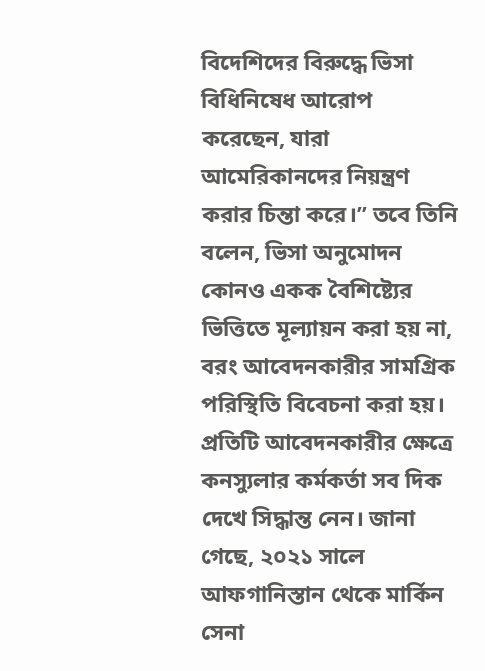বিদেশিদের বিরুদ্ধে ভিসা বিধিনিষেধ আরোপ করেছেন, যারা আমেরিকানদের নিয়ন্ত্রণ করার চিন্তা করে।” তবে তিনি বলেন, ভিসা অনুমোদন কোনও একক বৈশিষ্ট্যের ভিত্তিতে মূল্যায়ন করা হয় না, বরং আবেদনকারীর সামগ্রিক পরিস্থিতি বিবেচনা করা হয়। প্রতিটি আবেদনকারীর ক্ষেত্রে কনস্যুলার কর্মকর্তা সব দিক দেখে সিদ্ধান্ত নেন। জানা গেছে, ২০২১ সালে আফগানিস্তান থেকে মার্কিন সেনা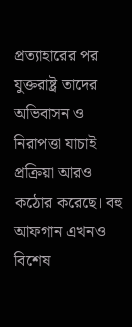প্রত্যাহারের পর যুক্তরাষ্ট্র তাদের অভিবাসন ও নিরাপত্তা যাচাই প্রক্রিয়া আরও কঠোর করেছে। বহু আফগান এখনও বিশেষ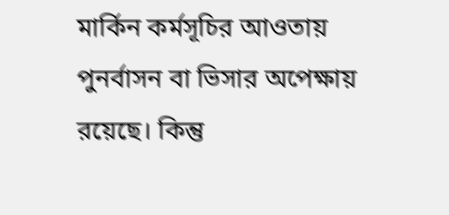মার্কিন কর্মসূচির আওতায় পুনর্বাসন বা ভিসার অপেক্ষায় রয়েছে। কিন্তু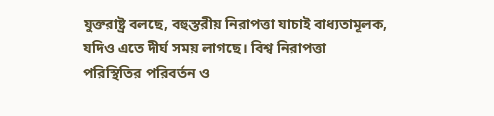যুক্তরাষ্ট্র বলছে, বহুস্তরীয় নিরাপত্তা যাচাই বাধ্যতামূলক, যদিও এতে দীর্ঘ সময় লাগছে। বিশ্ব নিরাপত্তা পরিস্থিতির পরিবর্তন ও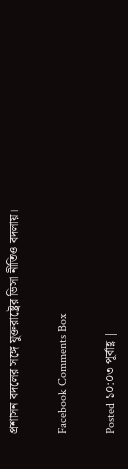প্রশাসন বদলের সঙ্গে যুক্তরাষ্ট্রের ভিসা নীতিও বদলায়।

Facebook Comments Box

Posted ১০:০৩ পূর্বাহ্ণ |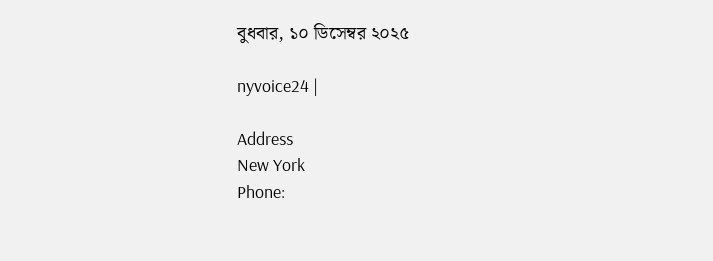বুধবার, ১০ ডিসেম্বর ২০২৫

nyvoice24 |

Address
New York
Phone: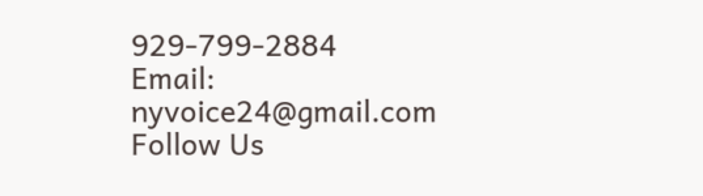929-799-2884
Email: nyvoice24@gmail.com
Follow Us